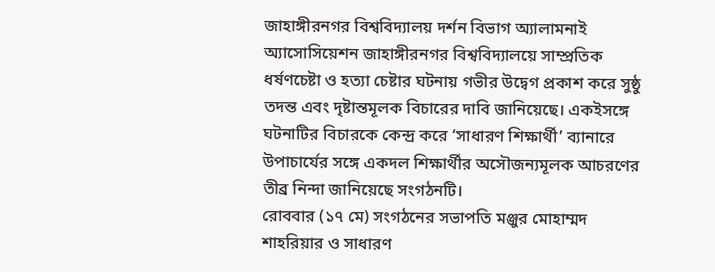জাহাঙ্গীরনগর বিশ্ববিদ্যালয় দর্শন বিভাগ অ্যালামনাই অ্যাসোসিয়েশন জাহাঙ্গীরনগর বিশ্ববিদ্যালয়ে সাম্প্রতিক ধর্ষণচেষ্টা ও হত্যা চেষ্টার ঘটনায় গভীর উদ্বেগ প্রকাশ করে সুষ্ঠু তদন্ত এবং দৃষ্টান্তমূলক বিচারের দাবি জানিয়েছে। একইসঙ্গে ঘটনাটির বিচারকে কেন্দ্র করে ‘সাধারণ শিক্ষার্থী’ ব্যানারে উপাচার্যের সঙ্গে একদল শিক্ষার্থীর অসৌজন্যমূলক আচরণের তীব্র নিন্দা জানিয়েছে সংগঠনটি।
রোববার (১৭ মে) সংগঠনের সভাপতি মঞ্জুর মোহাম্মদ শাহরিয়ার ও সাধারণ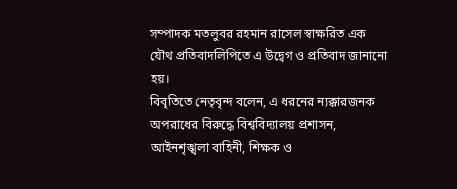সম্পাদক মতলুবর রহমান রাসেল স্বাক্ষরিত এক যৌথ প্রতিবাদলিপিতে এ উদ্বেগ ও প্রতিবাদ জানানো হয়।
বিবৃতিতে নেতৃবৃন্দ বলেন, এ ধরনের ন্যক্কারজনক অপরাধের বিরুদ্ধে বিশ্ববিদ্যালয় প্রশাসন, আইনশৃঙ্খলা বাহিনী, শিক্ষক ও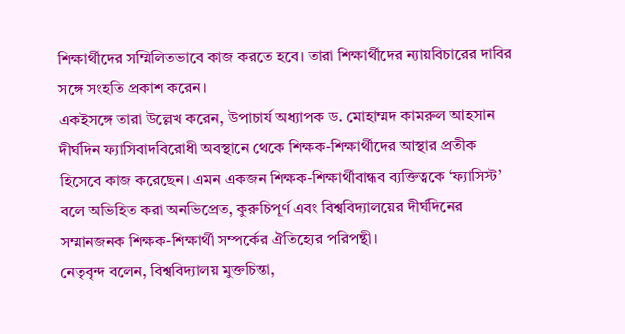শিক্ষার্থীদের সম্মিলিতভাবে কাজ করতে হবে। তারা শিক্ষার্থীদের ন্যায়বিচারের দাবির সঙ্গে সংহতি প্রকাশ করেন।
একইসঙ্গে তারা উল্লেখ করেন, উপাচার্য অধ্যাপক ড. মোহাম্মদ কামরুল আহসান দীর্ঘদিন ফ্যাসিবাদবিরোধী অবস্থানে থেকে শিক্ষক-শিক্ষার্থীদের আস্থার প্রতীক হিসেবে কাজ করেছেন। এমন একজন শিক্ষক-শিক্ষার্থীবান্ধব ব্যক্তিত্বকে ‘ফ্যাসিস্ট’ বলে অভিহিত করা অনভিপ্রেত, কুরুচিপূর্ণ এবং বিশ্ববিদ্যালয়ের দীর্ঘদিনের সম্মানজনক শিক্ষক-শিক্ষার্থী সম্পর্কের ঐতিহ্যের পরিপন্থী।
নেতৃবৃন্দ বলেন, বিশ্ববিদ্যালয় মুক্তচিন্তা,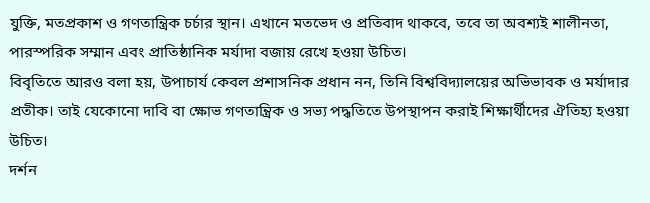যুক্তি, মতপ্রকাশ ও গণতান্ত্রিক চর্চার স্থান। এখানে মতভেদ ও প্রতিবাদ থাকবে, তবে তা অবশ্যই শালীনতা, পারস্পরিক সম্মান এবং প্রাতিষ্ঠানিক মর্যাদা বজায় রেখে হওয়া উচিত।
বিবৃতিতে আরও বলা হয়, উপাচার্য কেবল প্রশাসনিক প্রধান নন, তিনি বিশ্ববিদ্যালয়ের অভিভাবক ও মর্যাদার প্রতীক। তাই যেকোনো দাবি বা ক্ষোভ গণতান্ত্রিক ও সভ্য পদ্ধতিতে উপস্থাপন করাই শিক্ষার্থীদের ঐতিহ্য হওয়া উচিত।
দর্শন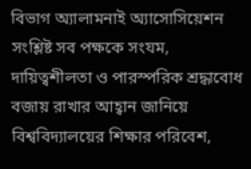বিভাগ অ্যালামনাই অ্যাসোসিয়েশন সংশ্লিষ্ট সব পক্ষকে সংযম, দায়িত্বশীলতা ও পারস্পরিক শ্রদ্ধাবোধ বজায় রাখার আহ্বান জানিয়ে বিশ্ববিদ্যালয়ের শিক্ষার পরিবেশ,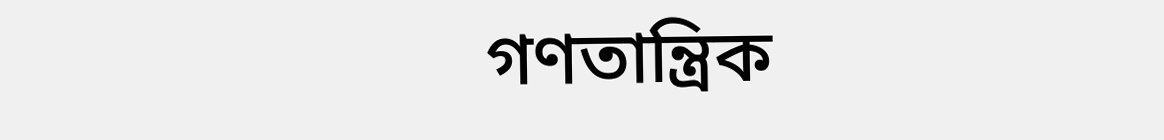গণতান্ত্রিক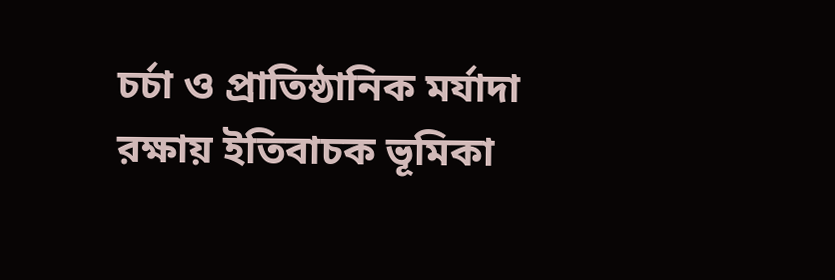চর্চা ও প্রাতিষ্ঠানিক মর্যাদা রক্ষায় ইতিবাচক ভূমিকা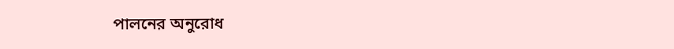পালনের অনুরোধ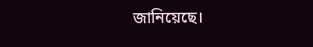জানিয়েছে।